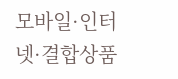모바일·인터넷·결합상품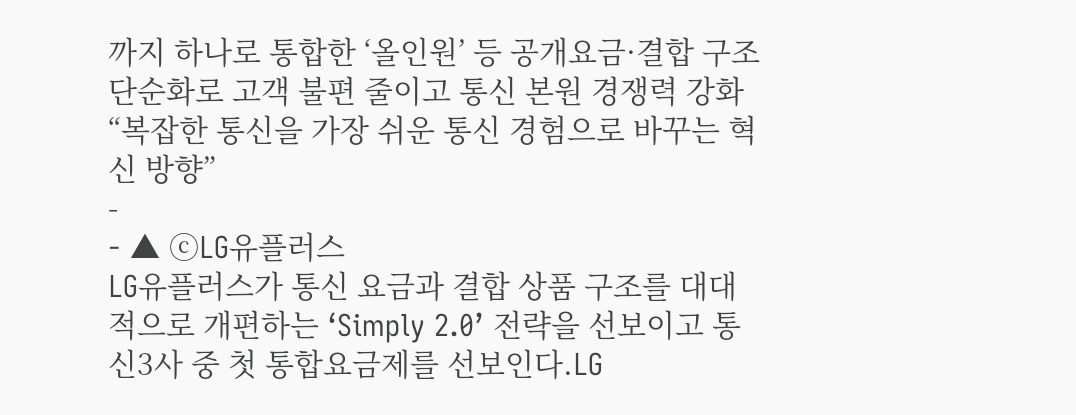까지 하나로 통합한 ‘올인원’ 등 공개요금·결합 구조 단순화로 고객 불편 줄이고 통신 본원 경쟁력 강화“복잡한 통신을 가장 쉬운 통신 경험으로 바꾸는 혁신 방향”
-
- ▲ ⓒLG유플러스
LG유플러스가 통신 요금과 결합 상품 구조를 대대적으로 개편하는 ‘Simply 2.0’ 전략을 선보이고 통신3사 중 첫 통합요금제를 선보인다.LG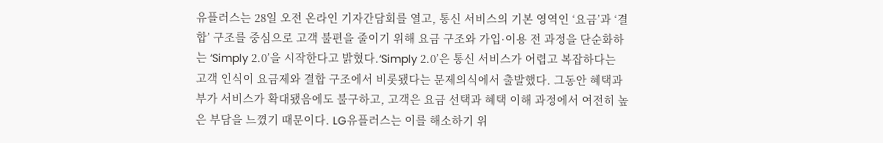유플러스는 28일 오전 온라인 기자간담회를 열고, 통신 서비스의 기본 영역인 ‘요금’과 ‘결합’ 구조를 중심으로 고객 불편을 줄이기 위해 요금 구조와 가입·이용 전 과정을 단순화하는 ‘Simply 2.0’을 시작한다고 밝혔다.‘Simply 2.0’은 통신 서비스가 어렵고 복잡하다는 고객 인식이 요금제와 결합 구조에서 비롯됐다는 문제의식에서 출발했다. 그동안 혜택과 부가 서비스가 확대됐음에도 불구하고, 고객은 요금 선택과 혜택 이해 과정에서 여전히 높은 부담을 느꼈기 때문이다. LG유플러스는 이를 해소하기 위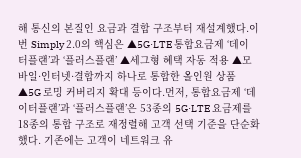해 통신의 본질인 요금과 결합 구조부터 재설계했다.이번 Simply 2.0의 핵심은 ▲5G·LTE 통합요금제 ‘데이터플랜’과 ‘플러스플랜’ ▲세그형 혜택 자동 적용 ▲모바일·인터넷·결합까지 하나로 통합한 올인원 상품 ▲5G 로밍 커버리지 확대 등이다.먼저, 통합요금제 ‘데이터플랜’과 ‘플러스플랜’은 53종의 5G·LTE 요금제를 18종의 통합 구조로 재정렬해 고객 선택 기준을 단순화했다. 기존에는 고객이 네트워크 유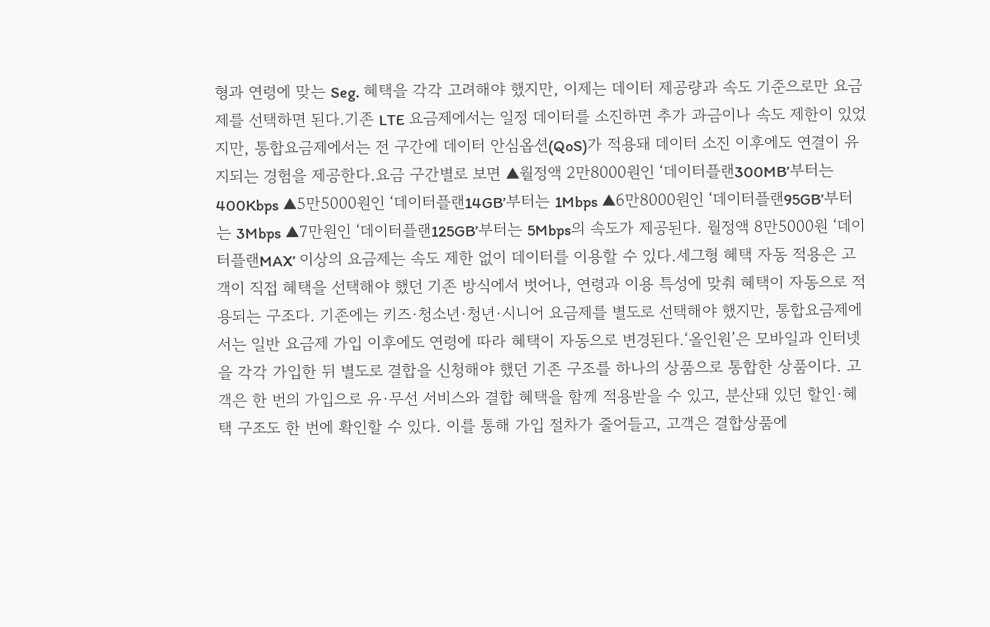형과 연령에 맞는 Seg. 혜택을 각각 고려해야 했지만, 이제는 데이터 제공량과 속도 기준으로만 요금제를 선택하면 된다.기존 LTE 요금제에서는 일정 데이터를 소진하면 추가 과금이나 속도 제한이 있었지만, 통합요금제에서는 전 구간에 데이터 안심옵션(QoS)가 적용돼 데이터 소진 이후에도 연결이 유지되는 경험을 제공한다.요금 구간별로 보면 ▲월정액 2만8000원인 ‘데이터플랜300MB’부터는 400Kbps ▲5만5000원인 ‘데이터플랜14GB’부터는 1Mbps ▲6만8000원인 ‘데이터플랜95GB’부터는 3Mbps ▲7만원인 ‘데이터플랜125GB’부터는 5Mbps의 속도가 제공된다. 월정액 8만5000원 ‘데이터플랜MAX’ 이상의 요금제는 속도 제한 없이 데이터를 이용할 수 있다.세그형 혜택 자동 적용은 고객이 직접 혜택을 선택해야 했던 기존 방식에서 벗어나, 연령과 이용 특성에 맞춰 혜택이 자동으로 적용되는 구조다. 기존에는 키즈·청소년·청년·시니어 요금제를 별도로 선택해야 했지만, 통합요금제에서는 일반 요금제 가입 이후에도 연령에 따라 혜택이 자동으로 변경된다.‘올인원’은 모바일과 인터넷을 각각 가입한 뒤 별도로 결합을 신청해야 했던 기존 구조를 하나의 상품으로 통합한 상품이다. 고객은 한 번의 가입으로 유·무선 서비스와 결합 혜택을 함께 적용받을 수 있고, 분산돼 있던 할인·혜택 구조도 한 번에 확인할 수 있다. 이를 통해 가입 절차가 줄어들고, 고객은 결합상품에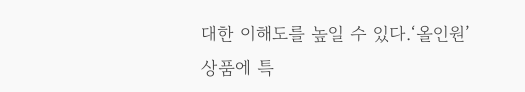대한 이해도를 높일 수 있다.‘올인원’ 상품에 특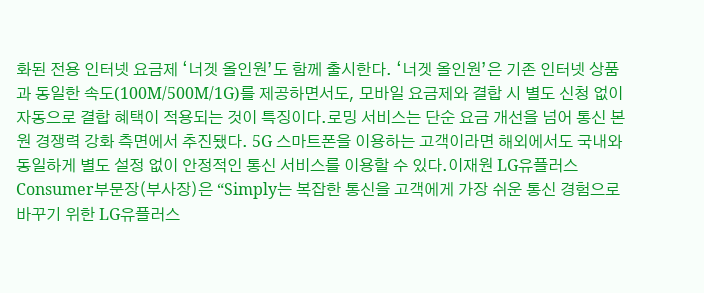화된 전용 인터넷 요금제 ‘너겟 올인원’도 함께 출시한다. ‘너겟 올인원’은 기존 인터넷 상품과 동일한 속도(100M/500M/1G)를 제공하면서도, 모바일 요금제와 결합 시 별도 신청 없이 자동으로 결합 혜택이 적용되는 것이 특징이다.로밍 서비스는 단순 요금 개선을 넘어 통신 본원 경쟁력 강화 측면에서 추진됐다. 5G 스마트폰을 이용하는 고객이라면 해외에서도 국내와 동일하게 별도 설정 없이 안정적인 통신 서비스를 이용할 수 있다.이재원 LG유플러스 Consumer부문장(부사장)은 “Simply는 복잡한 통신을 고객에게 가장 쉬운 통신 경험으로 바꾸기 위한 LG유플러스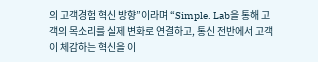의 고객경험 혁신 방향”이라며 “Simple. Lab을 통해 고객의 목소리를 실제 변화로 연결하고, 통신 전반에서 고객이 체감하는 혁신을 이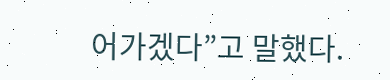어가겠다”고 말했다.